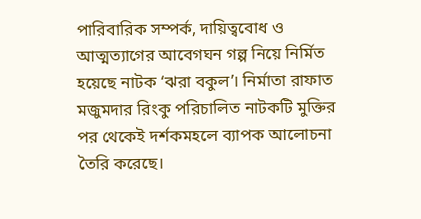পারিবারিক সম্পর্ক, দায়িত্ববোধ ও আত্মত্যাগের আবেগঘন গল্প নিয়ে নির্মিত হয়েছে নাটক ‘ঝরা বকুল’। নির্মাতা রাফাত মজুমদার রিংকু পরিচালিত নাটকটি মুক্তির পর থেকেই দর্শকমহলে ব্যাপক আলোচনা তৈরি করেছে।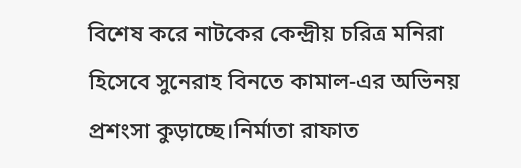বিশেষ করে নাটকের কেন্দ্রীয় চরিত্র মনিরা হিসেবে সুনেরাহ বিনতে কামাল-এর অভিনয় প্রশংসা কুড়াচ্ছে।নির্মাতা রাফাত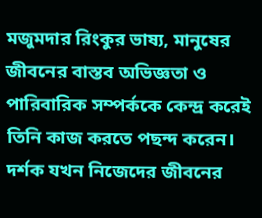মজুমদার রিংকুর ভাষ্য, মানুষের জীবনের বাস্তব অভিজ্ঞতা ও পারিবারিক সম্পর্ককে কেন্দ্র করেই তিনি কাজ করতে পছন্দ করেন। দর্শক যখন নিজেদের জীবনের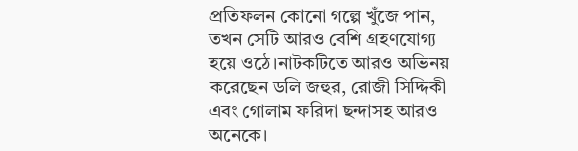প্রতিফলন কোনো গল্পে খুঁজে পান, তখন সেটি আরও বেশি গ্রহণযোগ্য হয়ে ওঠে।নাটকটিতে আরও অভিনয় করেছেন ডলি জহুর, রোজী সিদ্দিকী এবং গোলাম ফরিদা ছন্দাসহ আরও অনেকে।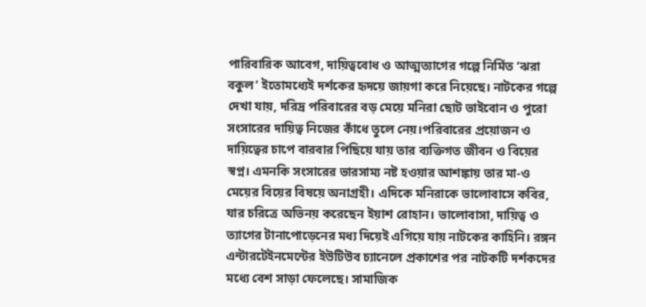পারিবারিক আবেগ, দায়িত্ববোধ ও আত্মত্যাগের গল্পে নির্মিত ‘ঝরা বকুল’ ইতোমধ্যেই দর্শকের হৃদয়ে জায়গা করে নিয়েছে। নাটকের গল্পে দেখা যায়, দরিদ্র পরিবারের বড় মেয়ে মনিরা ছোট ভাইবোন ও পুরো সংসারের দায়িত্ব নিজের কাঁধে তুলে নেয়।পরিবারের প্রয়োজন ও দায়িত্বের চাপে বারবার পিছিয়ে যায় তার ব্যক্তিগত জীবন ও বিয়ের স্বপ্ন। এমনকি সংসারের ভারসাম্য নষ্ট হওয়ার আশঙ্কায় তার মা-ও মেয়ের বিয়ের বিষয়ে অনাগ্রহী। এদিকে মনিরাকে ভালোবাসে কবির, যার চরিত্রে অভিনয় করেছেন ইয়াশ রোহান। ভালোবাসা, দায়িত্ব ও ত্যাগের টানাপোড়েনের মধ্য দিয়েই এগিয়ে যায় নাটকের কাহিনি। রঙ্গন এন্টারটেইনমেন্টের ইউটিউব চ্যানেলে প্রকাশের পর নাটকটি দর্শকদের মধ্যে বেশ সাড়া ফেলেছে। সামাজিক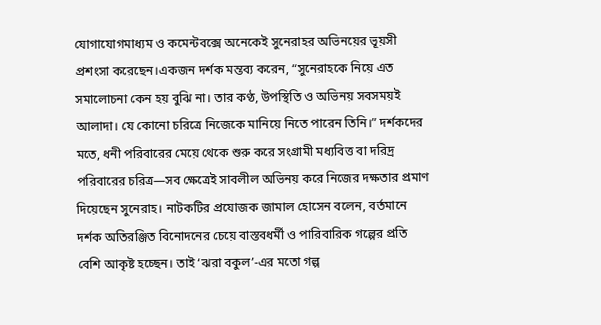যোগাযোগমাধ্যম ও কমেন্টবক্সে অনেকেই সুনেরাহর অভিনয়ের ভূয়সী প্রশংসা করেছেন।একজন দর্শক মন্তব্য করেন, “সুনেরাহকে নিয়ে এত সমালোচনা কেন হয় বুঝি না। তার কণ্ঠ, উপস্থিতি ও অভিনয় সবসময়ই আলাদা। যে কোনো চরিত্রে নিজেকে মানিয়ে নিতে পারেন তিনি।” দর্শকদের মতে, ধনী পরিবারের মেয়ে থেকে শুরু করে সংগ্রামী মধ্যবিত্ত বা দরিদ্র পরিবারের চরিত্র—সব ক্ষেত্রেই সাবলীল অভিনয় করে নিজের দক্ষতার প্রমাণ দিয়েছেন সুনেরাহ। নাটকটির প্রযোজক জামাল হোসেন বলেন, বর্তমানে দর্শক অতিরঞ্জিত বিনোদনের চেয়ে বাস্তবধর্মী ও পারিবারিক গল্পের প্রতি বেশি আকৃষ্ট হচ্ছেন। তাই ‘ঝরা বকুল’-এর মতো গল্প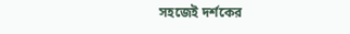সহজেই দর্শকের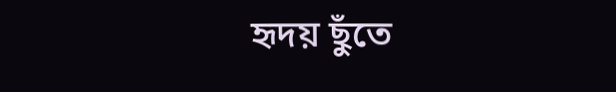হৃদয় ছুঁতে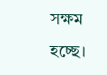সক্ষম হচ্ছে।